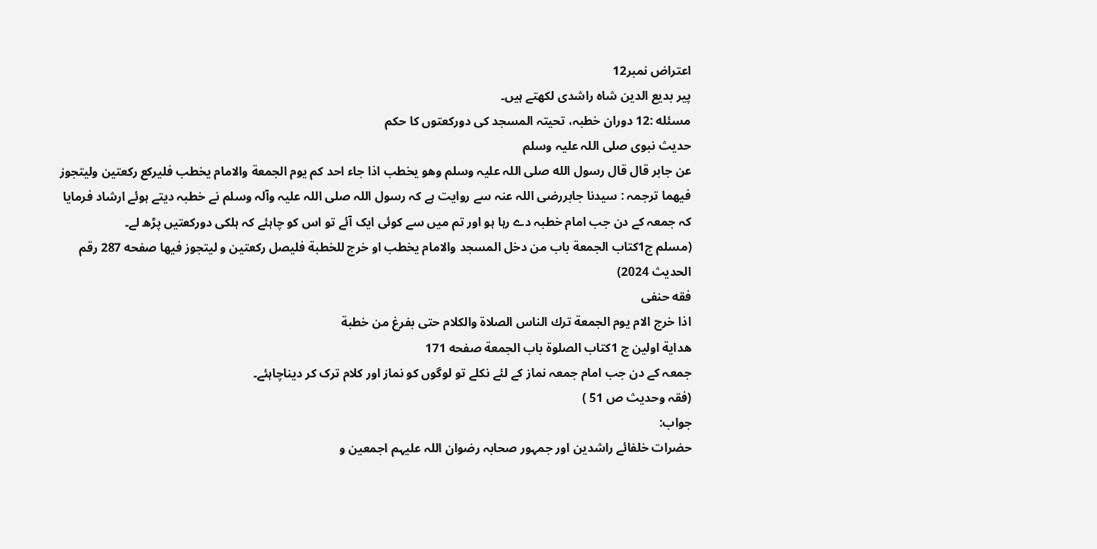اعتراض نمبر12
پیر بدیع الدین شاہ راشدی لکھتے ہیں۔
مسئله :12 دوران خطبہ، تحیتہ المسجد کی دورکعتوں کا حکم
حدیث نبوی صلی اللہ علیہ وسلم
عن جابر قال قال رسول الله صلی اللہ علیہ وسلم وهو يخطب اذا جاء احد كم يوم الجمعة والامام يخطب فليركع ركعتين وليتجوز فيهما ترجمہ : سیدنا جابررضی اللہ عنہ سے روایت ہے کہ رسول اللہ صلی اللہ علیہ وآلہ وسلم نے خطبہ دیتے ہوئے ارشاد فرمایا کہ جمعہ کے دن جب امام خطبہ دے رہا ہو اور تم میں سے کوئی ایک آئے تو اس کو چاہئے کہ ہلکی دورکعتیں پڑھ لے۔
(مسلم ج1كتاب الجمعة باب من دخل المسجد والامام يخطب او خرج للخطبة فليصل ركعتين و ليتجوز فيها صفحه 287 رقم الحدیث 2024)
فقه حنفی
اذا خرج الام يوم الجمعة ترك الناس الصلاة والكلام حتى بفرغ من خطبة
هداية اولين ج 1كتاب الصلوة باب الجمعة صفحه 171
جمعہ کے دن جب امام جمعہ نماز کے لئے نکلے تو لوگوں کو نماز اور کلام ترک کر دیناچاہئے۔
(فقہ وحدیث ص 51 )
جواب:
حضرات خلفائے راشدین اور جمہور صحابہ رضوان اللہ علیہم اجمعین و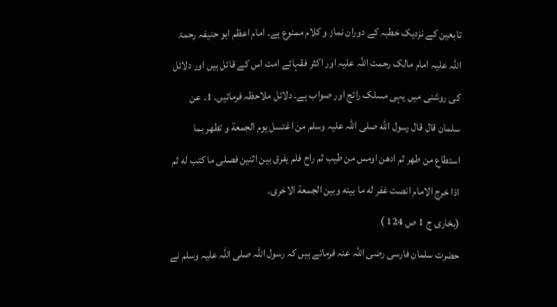تابعین کے نزدیک خطبہ کے دوران نماز و کلام ممنوع ہے۔ امام اعظم ابو حنیفہ رحمۃ اللہ علیہ امام مالک رحمت اللہ علیہ اور اکثر فقہائے امت اس کے قائل ہیں اور دلائل کی روشنی میں یہی مسلک رائج اور صواب ہے۔ دلائل ملاحظہ فرمائیں۔ 1۔ عن سلمان قال قال رسول الله صلی اللہ علیہ وسلم من اغتسل يوم الجمعة و تطهر بما استطاع من طهر ثم ادهن اومس من طيب ثم راح فلم يفرق بين اثنين فصلى ما كتب له ثم اذا خرج الامام انصت غفر له ما بينه وبين الجمعة الاخرى.
(بخاری ج 1 ص 124 )
حضرت سلمان فارسی رضی اللہ عنہ فرماتے ہیں کہ رسول اللہ صلی اللہ علیہ وسلم نے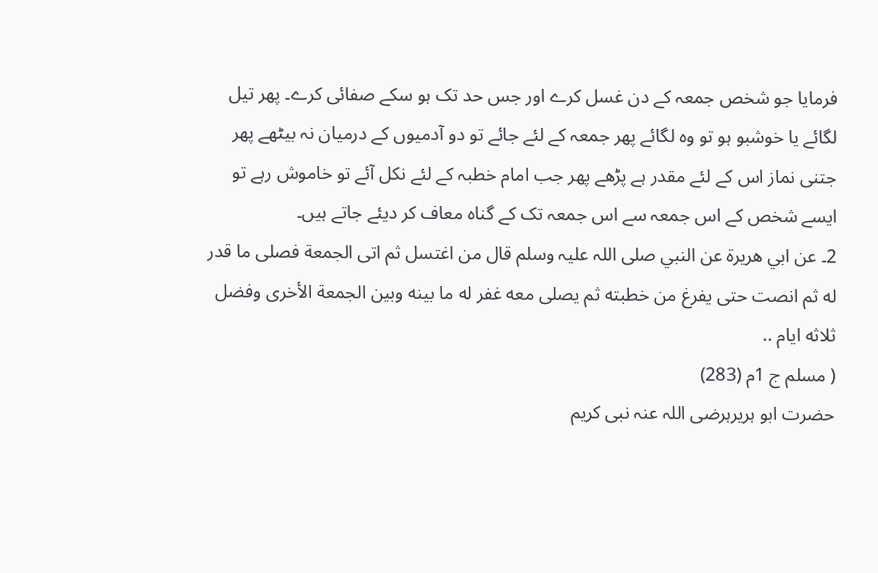فرمایا جو شخص جمعہ کے دن غسل کرے اور جس حد تک ہو سکے صفائی کرے۔ پھر تیل لگائے یا خوشبو ہو تو وہ لگائے پھر جمعہ کے لئے جائے تو دو آدمیوں کے درمیان نہ بیٹھے پھر جتنی نماز اس کے لئے مقدر ہے پڑھے پھر جب امام خطبہ کے لئے نکل آئے تو خاموش رہے تو ایسے شخص کے اس جمعہ سے اس جمعہ تک کے گناہ معاف کر دیئے جاتے ہیں۔
2۔ عن ابي هريرة عن النبي صلی اللہ علیہ وسلم قال من اغتسل ثم اتى الجمعة فصلى ما قدر له ثم انصت حتى يفرغ من خطبته ثم يصلى معه غفر له ما بينه وبين الجمعة الأخرى وفضل ثلاثه ايام ..
( مسلم ج 1م (283)
حضرت ابو ہریرہرضی اللہ عنہ نبی کریم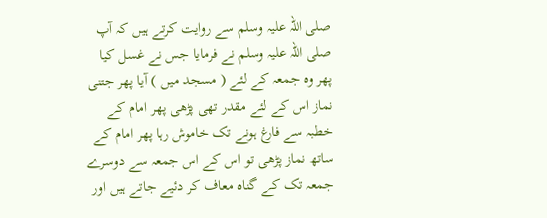صلی اللہ علیہ وسلم سے روایت کرتے ہیں کہ آپ صلی اللہ علیہ وسلم نے فرمایا جس نے غسل کیا پھر وہ جمعہ کے لئے ( مسجد میں ) آیا پھر جتنی نماز اس کے لئے مقدر تھی پڑھی پھر امام کے خطبہ سے فارغ ہونے تک خاموش رہا پھر امام کے ساتھ نماز پڑھی تو اس کے اس جمعہ سے دوسرے جمعہ تک کے گناہ معاف کر دئیے جاتے ہیں اور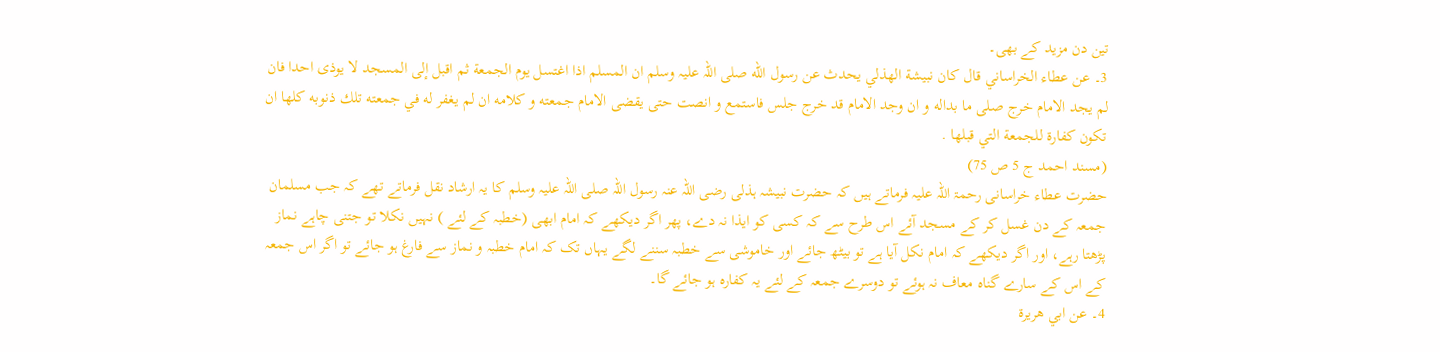تین دن مزید کے بھی۔
3۔ عن عطاء الخراساني قال كان نبيشة الهذلي يحدث عن رسول الله صلی اللہ علیہ وسلم ان المسلم اذا اغتسل يوم الجمعة ثم اقبل إلى المسجد لا يوذى احدا فان لم يجد الامام خرج صلی ما بداله و ان وجد الامام قد خرج جلس فاستمع و انصت حتى يقضى الامام جمعته و كلامه ان لم يغفر له في جمعته تلك ذنوبه كلها ان تكون كفارة للجمعة التي قبلها .
(مسند احمد ج 5 ص 75)
حضرت عطاء خراسانی رحمۃ اللہ علیہ فرماتے ہیں کہ حضرت نبیشہ ہذلی رضی اللہ عنہ رسول اللہ صلی اللہ علیہ وسلم کا یہ ارشاد نقل فرماتے تھے کہ جب مسلمان جمعہ کے دن غسل کر کے مسجد آئے اس طرح سے کہ کسی کو ایذا نہ دے، پھر اگر دیکھے کہ امام ابھی (خطبہ کے لئے ) نہیں نکلا تو جتنی چاہے نماز پڑھتا رہے، اور اگر دیکھے کہ امام نکل آیا ہے تو بیٹھ جائے اور خاموشی سے خطبہ سننے لگے یہاں تک کہ امام خطبہ و نماز سے فارغ ہو جائے تو اگر اس جمعہ کے اس کے سارے گناہ معاف نہ ہوئے تو دوسرے جمعہ کے لئے یہ کفارہ ہو جائے گا۔
4۔ عن ابي هريرة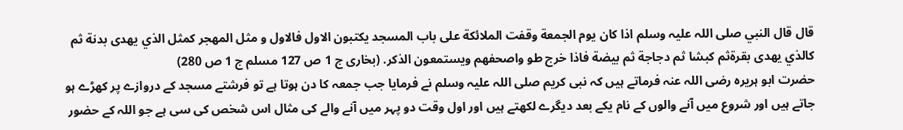قال قال النبي صلی اللہ علیہ وسلم اذا كان يوم الجمعة وقفت الملائكة على باب المسجد يكتبون الاول فالاول و مثل المهجر كمثل الذي يهدى بدنة ثم كالذي يهدى بقرةثم كبشا ثم دجاجة ثم بيضة فاذا خرج طو واصحفهم ويستمعون الذكر. (بخاری ج 1 ص 127 مسلم ج 1 ص 280)
حضرت ابو ہریرہ رضی اللہ عنہ فرماتے ہیں کہ نبی کریم صلی اللہ علیہ وسلم نے فرمایا جب جمعہ کا دن ہوتا ہے تو فرشتے مسجد کے دروازے پر کھڑے ہو جاتے ہیں اور شروع میں آنے والوں کے نام یکے بعد دیگرے لکھتے ہیں اور اول وقت دو پہر میں آنے والے کی مثال اس شخص کی سی ہے جو اللہ کے حضور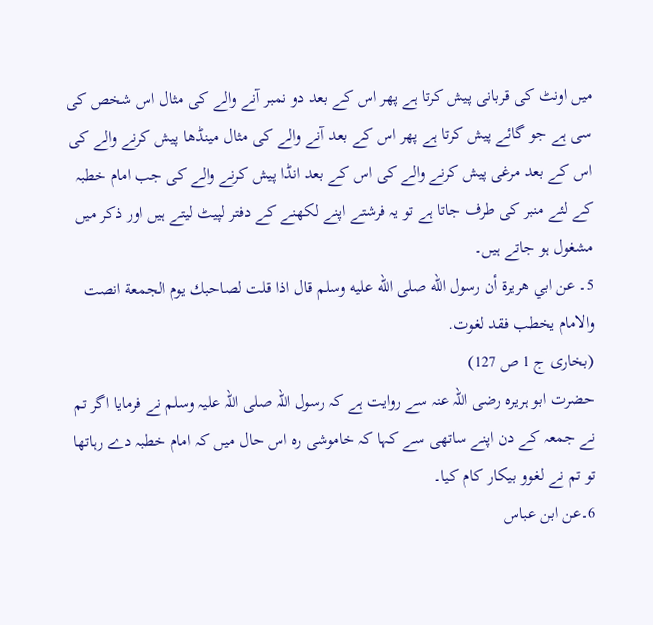میں اونٹ کی قربانی پیش کرتا ہے پھر اس کے بعد دو نمبر آنے والے کی مثال اس شخص کی سی ہے جو گائے پیش کرتا ہے پھر اس کے بعد آنے والے کی مثال مینڈھا پیش کرنے والے کی اس کے بعد مرغی پیش کرنے والے کی اس کے بعد انڈا پیش کرنے والے کی جب امام خطبہ کے لئے منبر کی طرف جاتا ہے تو یہ فرشتے اپنے لکھنے کے دفتر لپیٹ لیتے ہیں اور ذکر میں مشغول ہو جاتے ہیں۔
5۔ عن ابي هريرة أن رسول الله صلى الله عليه وسلم قال اذا قلت لصاحبك يوم الجمعة انصت والامام يخطب فقد لغوت.
(بخاری ج 1 ص 127)
حضرت ابو ہریرہ رضی اللہ عنہ سے روایت ہے کہ رسول اللہ صلی اللہ علیہ وسلم نے فرمایا اگر تم نے جمعہ کے دن اپنے ساتھی سے کہا کہ خاموشی رہ اس حال میں کہ امام خطبہ دے رہاتھا تو تم نے لغوو بیکار کام کیا۔
6۔عن ابن عباس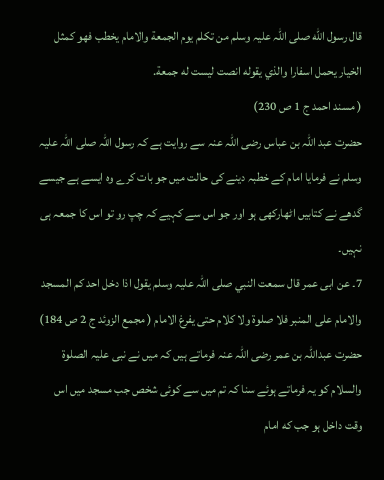قال رسول الله صلی اللہ علیہ وسلم من تكلم يوم الجمعة والامام يخطب فهو كمثل الخيار يحمل اسفارا والذي يقوله انصت ليست له جمعة.
( مسند احمد ج 1 ص 230)
حضرت عبد اللہ بن عباس رضی اللہ عنہ سے روایت ہے کہ رسول اللہ صلی اللہ علیہ وسلم نے فرمایا امام کے خطبہ دینے کی حالت میں جو بات کرے وہ ایسے ہے جیسے گدھے نے کتابیں اٹھارکھی ہو اور جو اس سے کہیے کہ چپ رو تو اس کا جمعہ ہی نہیں۔
7۔ عن ابی عمر قال سمعت النبي صلی اللہ علیہ وسلم يقول اذا دخل احد كم المسجد والامام على المنبر فلا صلوة ولا كلام حتى يفرغ الامام ( مجمع الزوئد ج 2 ص 184)
حضرت عبداللہ بن عمر رضی اللہ عنہ فرماتے ہیں کہ میں نے نبی علیہ الصلوۃ والسلام کو یہ فرماتے ہوئے سنا کہ تم میں سے کوئی شخص جب مسجد میں اس وقت داخل ہو جب که امام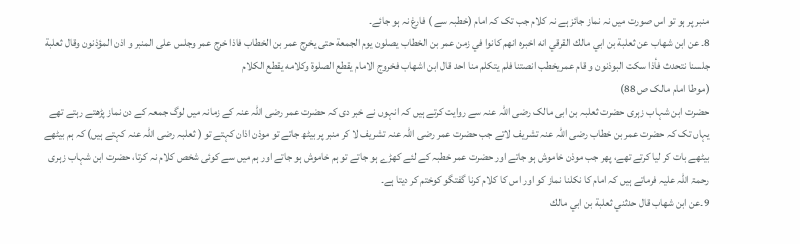منبر پر ہو تو اس صورت میں نہ نماز جائز ہے نہ کلام جب تک کہ امام (خطبہ سے ) فارغ نہ ہو جائے۔
8۔ عن ابن شهاب عن ثعلبة بن ابي مالك القرقي انه اخبره انهم كانوا في زمن عمر بن الخطاب يصلون يوم الجمعة حتى يخرج عمر بن الخطاب فاذا خرج عمر وجلس على المنبر و اذن المؤذنون وقال ثعلبة جلسنا نتحدث فأذا سكت البوذنون و قام عمريخطب انصتنا فلم يتكلم منا احد قال ابن اشهاب فخروج الامام يقطع الصلوة وكلامه يقطع الكلام
(موطا امام مالک ص 88)
حضرت ابن شہاب زہری حضرت ثعلبہ بن ابی مالک رضی اللہ عنہ سے روایت کرتے ہیں کہ انہوں نے خبر دی کہ حضرت عمر رضی اللہ عنہ کے زمانہ میں لوگ جمعہ کے دن نماز پڑھتے رہتے تھے یہاں تک کہ حضرت عمر بن خطاب رضی اللہ عنہ تشریف لاتے جب حضرت عمر رضی اللہ عنہ تشریف لا کر منبر پر بیٹھ جاتے تو موذن اذان کہتے تو ( ثعلبہ رضی اللہ عنہ کہتے ہیں) کہ ہم بیٹھے بیٹھے بات کر لیا کرتے تھے، پھر جب موذن خاموش ہو جاتے اور حضرت عمر خطبہ کے لئے کھڑے ہو جاتے تو ہم خاموش ہو جاتے اور ہم میں سے کوئی شخص کلام نہ کرتا، حضرت ابن شہاب زہری رحمۃ اللہ علیہ فرماتے ہیں کہ امام کا نکلنا نماز کو اور اس کا کلام کرنا گفتگو کوختم کر دیتا ہے۔
9۔عن ابن شهاب قال حدثني ثعلبة بن ابي مالك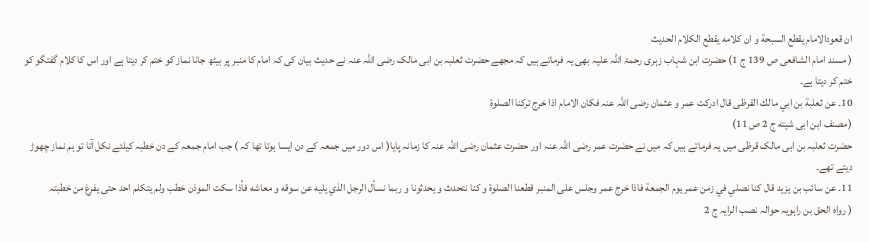ان قعودالامام يقطع السبحة و ان كلامه يقطع الكلام الحديث
( مسند امام الشافعی ص 139 ج 1) حضرت ابن شہاب زہری رحمۃ اللہ علیہ بھی یہ فرماتے ہیں کہ مجھے حضرت ثعلبہ بن ابی مالک رضی اللہ عنہ نے حدیث بیان کی کہ امام کا منبر پر بیٹھ جانا نماز کو ختم کر دیتا ہے اور اس کا کلام گفتگو کو ختم کر دیتا ہے۔
10۔ عن ثعلبة بن ابي مالك القرظی قال ادرکت عمر و عثمان رضی اللہ عنہ فكان الامام اذا خرج تركنا الصلوة
(مصنف ابن ابی شیته ج 2 ص 11)
حضرت ثعلبہ بن ابی مالک قرظی میں یہ فرماتے ہیں کہ میں نے حضرت عمر رضی اللہ عنہ اور حضرت عثمان رضی اللہ عنہ کا زمانہ پایا( اس دور میں جمعہ کے دن ایسا ہوتا تھا کہ ) جب امام جمعہ کے دن خطبہ کیلئے نکل آتا تو ہم نماز چھوڑ دیتے تھے۔
11۔ عن سائب بن يزيد قال كنا نصلي في زمن عمر يوم الجمعة فاذا خرج عمر وجلس على المنبر قطعنا الصلوة و كنا نتحدث و يحدثونا و ربما نسأل الرجل الذي يليه عن سوقه و معاشه فأذا سكت الموذن خطب ولم يتكلم احد حتى يفرغ من خطبتہ
( رواه الحق بن راہویہ حوالہ نصب الرایہ ج 2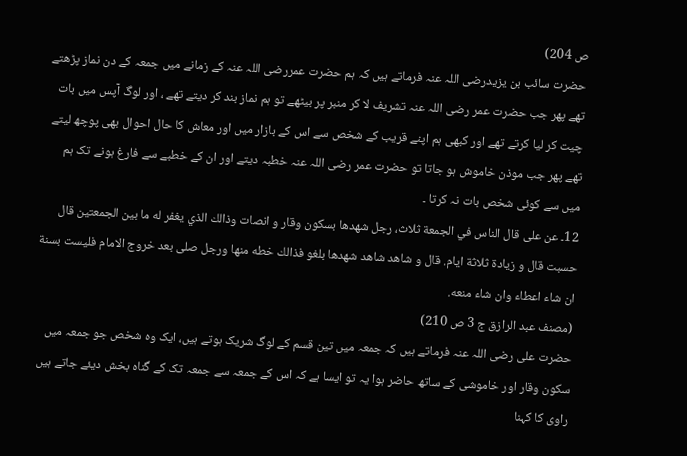ص 204)
حضرت سائب بن یزیدرضی اللہ عنہ فرماتے ہیں کہ ہم حضرت عمررضی اللہ عنہ کے زمانے میں جمعہ کے دن نماز پڑھتے تھے پھر جب حضرت عمر رضی اللہ عنہ تشریف لا کر منبر پر بیٹھے تو ہم نماز بند کر دیتے تھے ، اور لوگ آپس میں بات چیت کر لیا کرتے تھے اور کبھی ہم اپنے قریب کے شخص سے اس کے بازار میں اور معاش کا حال احوال بھی پوچھ لیتے تھے پھر جب موذن خاموش ہو جاتا تو حضرت عمر رضی اللہ عنہ خطبہ دیتے اور ان کے خطبے سے فارغ ہونے تک ہم میں سے کوئی شخص بات نہ کرتا ۔
12۔ عن على قال الناس في الجمعة ثلاث، رجل شهدها بسكون وقار و انصات وذالك الذي يغفر له ما بين الجمعتين قال حسبت قال و زيادة ثلاثة ايام. قال و شاهد شاهد شهدها بلغو فذالك خطه منها ورجل صلى بعد خروج الامام فليست بسنة ان شاء اعطاء وان شاء منعه.
(مصنف عبد الرازق ج 3 ص 210)
حضرت علی رضی اللہ عنہ فرماتے ہیں کہ جمعہ میں تین قسم کے لوگ شریک ہوتے ہیں، ایک وہ شخص جو جمعہ میں سکون وقار اور خاموشی کے ساتھ حاضر ہوا یہ تو ایسا ہے کہ اس کے جمعہ سے جمعہ تک کے گناہ بخش دیئے جاتے ہیں راوی کا کہنا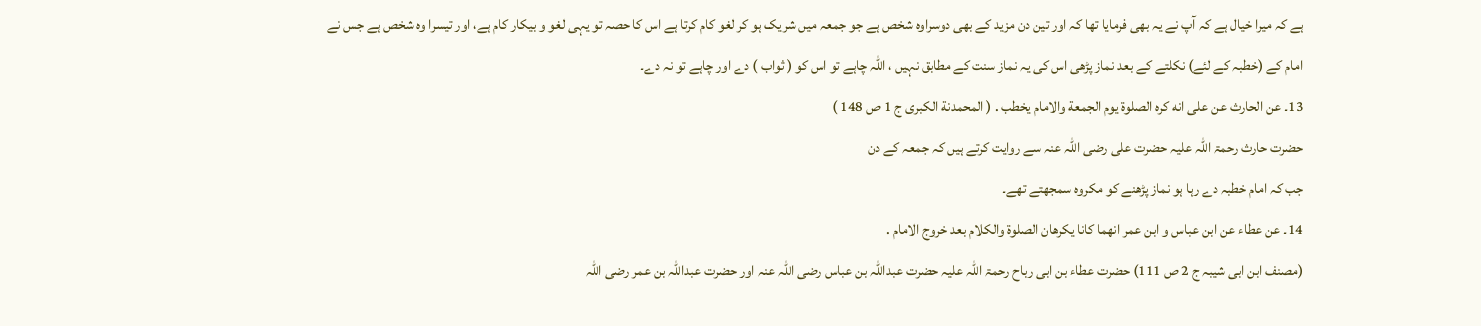ہے کہ میرا خیال ہے کہ آپ نے یہ بھی فرمایا تھا کہ اور تین دن مزید کے بھی دوسراوہ شخص ہے جو جمعہ میں شریک ہو کر لغو کام کرتا ہے اس کا حصہ تو یہی لغو و بیکار کام ہے، اور تیسرا وہ شخص ہے جس نے امام کے (خطبہ کے لئے) نکلتے کے بعد نماز پڑھی اس کی یہ نماز سنت کے مطابق نہیں ، اللہ چاہے تو اس کو ( ثواب ) دے اور چاہے تو نہ دے۔
13۔ عن الحارث عن على انه كره الصلوة يوم الجمعة والامام يخطب . ( المحمدنة الكبرى ج 1 ص 148 )
حضرت حارث رحمۃ اللہ علیہ حضرت علی رضی اللہ عنہ سے روایت کرتے ہیں کہ جمعہ کے دن
جب کہ امام خطبہ دے رہا ہو نماز پڑھنے کو مکروہ سمجھتے تھے۔
14۔ عن عطاء عن ابن عباس و ابن عمر انهما كانا يكرهان الصلوة والكلام بعد خروج الامام .
(مصنف ابن ابی شیبہ ج 2 ص 111) حضرت عطاء بن ابی رباح رحمۃ اللہ علیہ حضرت عبداللہ بن عباس رضی اللہ عنہ اور حضرت عبداللہ بن عمر رضی اللہ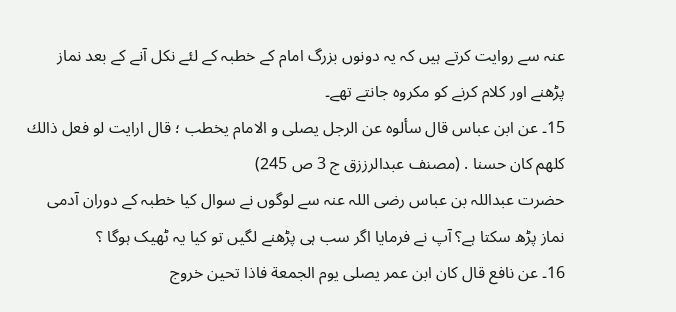عنہ سے روایت کرتے ہیں کہ یہ دونوں بزرگ امام کے خطبہ کے لئے نکل آنے کے بعد نماز پڑھنے اور کلام کرنے کو مکروہ جانتے تھے۔
15۔ عن ابن عباس قال سألوه عن الرجل يصلى و الامام يخطب ؛ قال ارایت لو فعل ذالك كلهم كان حسنا . (مصنف عبدالرززق ج 3 ص 245)
حضرت عبداللہ بن عباس رضی اللہ عنہ سے لوگوں نے سوال کیا خطبہ کے دوران آدمی نماز پڑھ سکتا ہے؟ آپ نے فرمایا اگر سب ہی پڑھنے لگیں تو کیا یہ ٹھیک ہوگا ؟
16۔ عن نافع قال كان ابن عمر يصلى يوم الجمعة فاذا تحين خروج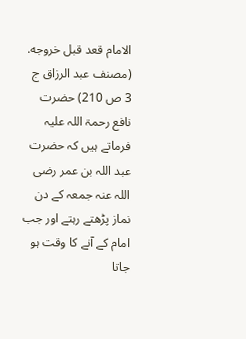الامام قعد قبل خروجه.
(مصنف عبد الرزاق ج 3 ص 210) حضرت نافع رحمۃ اللہ علیہ فرماتے ہیں کہ حضرت عبد اللہ بن عمر رضی اللہ عنہ جمعہ کے دن نماز پڑھتے رہتے اور جب امام کے آنے کا وقت ہو جاتا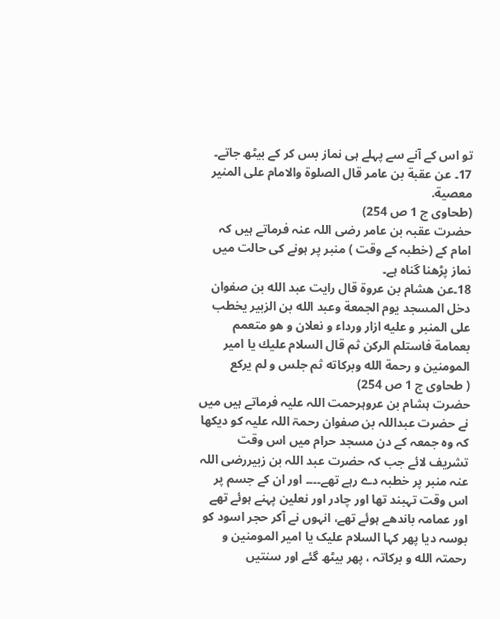تو اس کے آنے سے پہلے ہی نماز بس کر کے بیٹھ جاتے۔
17۔ عن عقبة بن عامر قال الصلوة والامام على المنير معصية.
(طحاوی ج 1 ص 254)
حضرت عقبہ بن عامر رضی اللہ عنہ فرماتے ہیں کہ امام کے (خطبہ کے وقت ) منبر پر ہونے کی حالت میں نماز پڑھنا گناہ ہے۔
18۔عن هشام بن عروة قال رایت عبد الله بن صفوان دخل المسجد يوم الجمعة وعبد الله بن الزبير يخطب على المنبر و عليه ازار ورداء و نعلان و هو متعمم بعمامة فاستلم الركن ثم قال السلام عليك يا امير المومنين و رحمة الله وبركاته ثم جلس و لم يركع
( طحاوی ج 1 ص 254)
حضرت ہشام بن عروہرحمت اللہ علیہ فرماتے ہیں میں نے حضرت عبداللہ بن صفوان رحمۃ اللہ علیہ کو دیکھا کہ وہ جمعہ کے دن مسجد حرام میں اس وقت تشریف لائے جب کہ حضرت عبد اللہ بن زبیررضی اللہ عنہ منبر پر خطبہ دے رہے تھے۔۔۔۔ اور ان کے جسم پر اس وقت تہبند تھا اور چادر اور نعلین پہنے ہوئے تھے اور عمامہ باندھے ہوئے تھے، انہوں نے آکر حجر اسود کو بوسہ دیا پھر کہا السلام علیک یا امیر المومنین و رحمتہ الله و برکاتہ ، پھر بیٹھ گئے اور سنتیں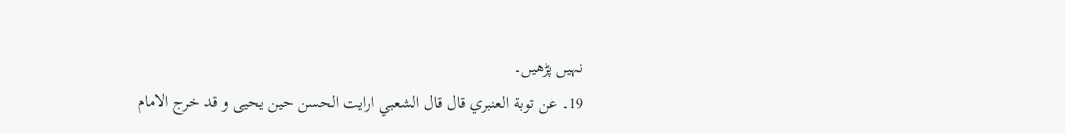نہیں پڑھیں۔
19۔ عن توبة العنبري قال قال الشعبي ارايت الحسن حين يحيى و قد خرج الامام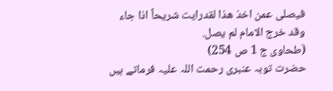فيصلى عمن اخذ هذا لقدرايت شريحاً اذا جاء وقد خرج الامام لم يصل.
(طحاوی ج 1 ص 254)
حضرت توبہ عنبری رحمت اللہ علیہ فرماتے ہیں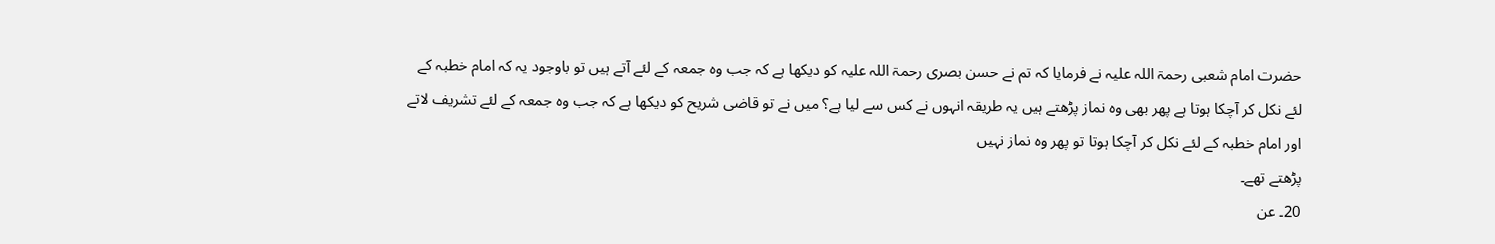حضرت امام شعبی رحمۃ اللہ علیہ نے فرمایا کہ تم نے حسن بصری رحمۃ اللہ علیہ کو دیکھا ہے کہ جب وہ جمعہ کے لئے آتے ہیں تو باوجود یہ کہ امام خطبہ کے لئے نکل کر آچکا ہوتا ہے پھر بھی وہ نماز پڑھتے ہیں یہ طریقہ انہوں نے کس سے لیا ہے؟ میں نے تو قاضی شریح کو دیکھا ہے کہ جب وہ جمعہ کے لئے تشریف لاتے اور امام خطبہ کے لئے نکل کر آچکا ہوتا تو پھر وہ نماز نہیں
پڑھتے تھے۔
20۔ عن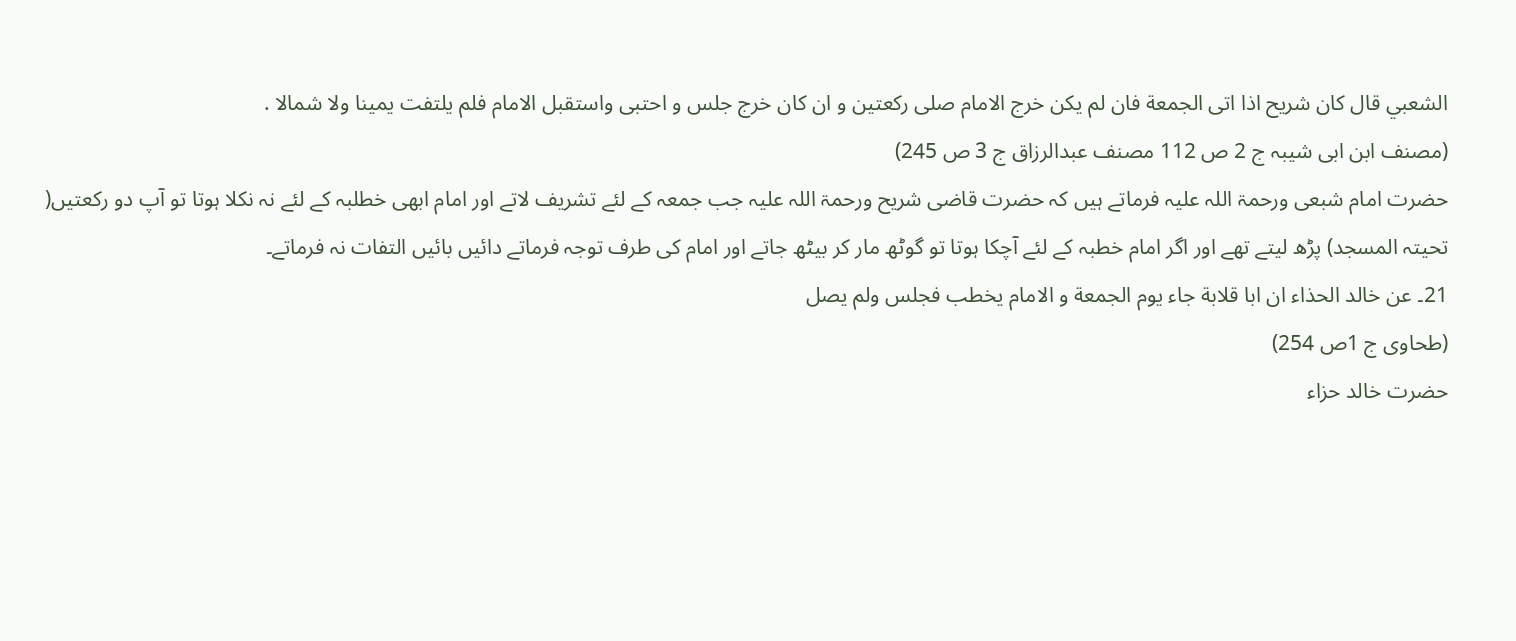الشعبي قال كان شريح اذا اتى الجمعة فان لم يكن خرج الامام صلى ركعتين و ان كان خرج جلس و احتبى واستقبل الامام فلم يلتفت يمينا ولا شمالا .
(مصنف ابن ابی شیبہ ج 2 ص 112 مصنف عبدالرزاق ج 3 ص 245)
حضرت امام شبعی ورحمۃ اللہ علیہ فرماتے ہیں کہ حضرت قاضی شریح ورحمۃ اللہ علیہ جب جمعہ کے لئے تشریف لاتے اور امام ابھی خطلبہ کے لئے نہ نکلا ہوتا تو آپ دو رکعتیں( تحیتہ المسجد) پڑھ لیتے تھے اور اگر امام خطبہ کے لئے آچکا ہوتا تو گوٹھ مار کر بیٹھ جاتے اور امام کی طرف توجہ فرماتے دائیں بائیں التفات نہ فرماتے۔
21۔ عن خالد الحذاء ان ابا قلابة جاء يوم الجمعة و الامام یخطب فجلس ولم یصل
(طحاوی ج 1ص 254)
حضرت خالد حزاء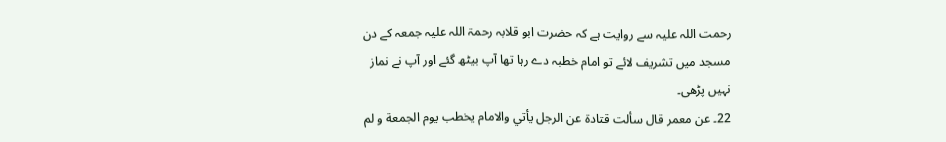رحمت اللہ علیہ سے روایت ہے کہ حضرت ابو قلابہ رحمۃ اللہ علیہ جمعہ کے دن مسجد میں تشریف لائے تو امام خطبہ دے رہا تھا آپ بیٹھ گئے اور آپ نے نماز نہیں پڑھی۔
22۔ عن معمر قال سألت قتادة عن الرجل يأتي والامام يخطب يوم الجمعة و لم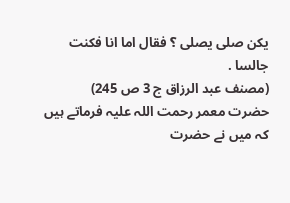يكن صلى يصلى ؟ فقال اما انا فكنت جالسا .
(مصنف عبد الرزاق ج 3 ص 245)
حضرت معمر رحمت اللہ علیہ فرماتے ہیں کہ میں نے حضرت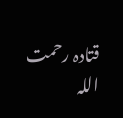قتادہ رحمت اللہ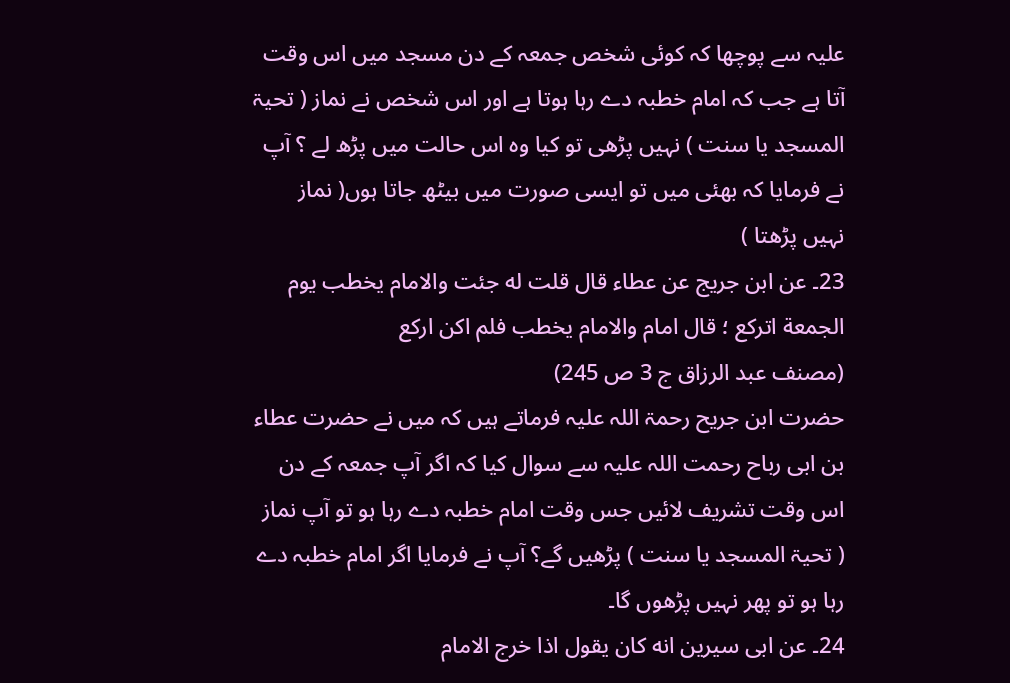علیہ سے پوچھا کہ کوئی شخص جمعہ کے دن مسجد میں اس وقت آتا ہے جب کہ امام خطبہ دے رہا ہوتا ہے اور اس شخص نے نماز ( تحیۃ المسجد یا سنت ) نہیں پڑھی تو کیا وہ اس حالت میں پڑھ لے ؟ آپ نے فرمایا کہ بھئی میں تو ایسی صورت میں بیٹھ جاتا ہوں( نماز نہیں پڑھتا )
23۔ عن ابن جريج عن عطاء قال قلت له جئت والامام يخطب يوم الجمعة اتركع ؛ قال امام والامام يخطب فلم اكن ارکع
(مصنف عبد الرزاق ج 3 ص 245)
حضرت ابن جریح رحمۃ اللہ علیہ فرماتے ہیں کہ میں نے حضرت عطاء بن ابی رباح رحمت اللہ علیہ سے سوال کیا کہ اگر آپ جمعہ کے دن اس وقت تشریف لائیں جس وقت امام خطبہ دے رہا ہو تو آپ نماز ( تحیۃ المسجد یا سنت ) پڑھیں گے؟ آپ نے فرمایا اگر امام خطبہ دے رہا ہو تو پھر نہیں پڑھوں گا۔
24۔ عن ابى سيرين انه كان يقول اذا خرج الامام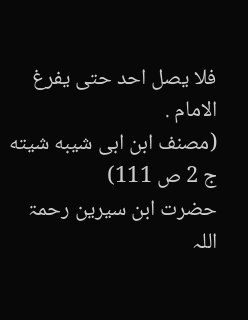فلا يصل احد حتى يفرغ الامام .
(مصنف ابن ابی شیبه شیته ج 2 ص 111)
حضرت ابن سیرین رحمۃ اللہ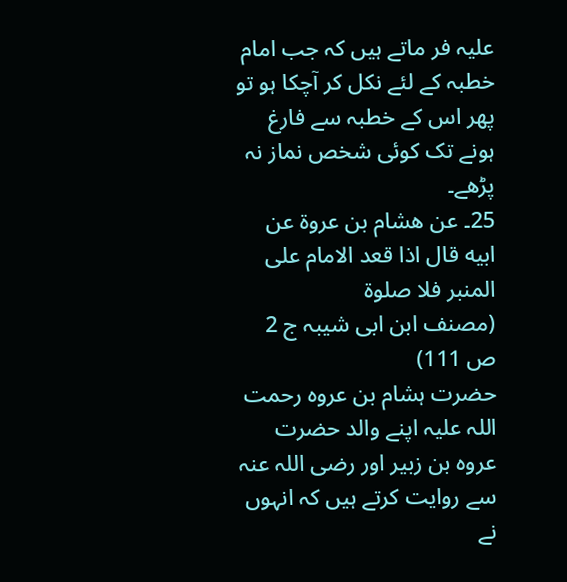علیہ فر ماتے ہیں کہ جب امام خطبہ کے لئے نکل کر آچکا ہو تو پھر اس کے خطبہ سے فارغ ہونے تک کوئی شخص نماز نہ پڑھے۔
25۔ عن هشام بن عروة عن ابيه قال اذا قعد الامام على المنبر فلا صلوة
(مصنف ابن ابی شیبہ ج 2 ص 111)
حضرت ہشام بن عروہ رحمت اللہ علیہ اپنے والد حضرت عروہ بن زبیر اور رضی اللہ عنہ سے روایت کرتے ہیں کہ انہوں نے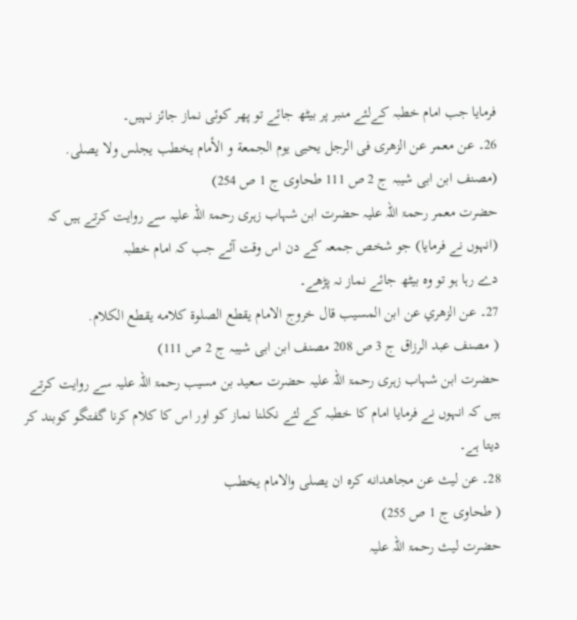فرمایا جب امام خطبہ کےلئے منبر پر بیٹھ جائے تو پھر کوئی نماز جائز نہیں۔
26۔ عن معمر عن الزهرى فى الرجل يحيى يوم الجمعة و الأمام يخطب يجلس ولا يصلى.
(مصنف ابن ابی شیبہ ج 2 ص 111 طحاوی ج 1 ص 254)
حضرت معمر رحمۃ اللہ علیہ حضرت ابن شہاب زہری رحمۃ اللہ علیہ سے روایت کرتے ہیں کہ (انہوں نے فرمایا) جو شخص جمعہ کے دن اس وقت آئے جب کہ امام خطبہ
دے رہا ہو تو وہ بیٹھ جائے نماز نہ پڑھے۔
27۔ عن الزهري عن ابن المسيب قال خروج الامام يقطع الصلوة كلامه يقطع الكلام.
( مصنف عبد الرزاق ج 3 ص 208 مصنف ابن ابی شیبہ ج 2 ص 111)
حضرت ابن شہاب زہری رحمۃ اللہ علیہ حضرت سعید بن مسیب رحمۃ اللہ علیہ سے روایت کرتے ہیں کہ انہوں نے فرمایا امام کا خطبہ کے لئے نکلنا نماز کو اور اس کا کلام کرنا گفتگو کوبند کر دیتا ہے۔
28۔ عن ليث عن مجاهدانه کره ان يصلى والامام يخطب
( طحاوی ج 1 ص 255)
حضرت لیث رحمۃ اللہ علیہ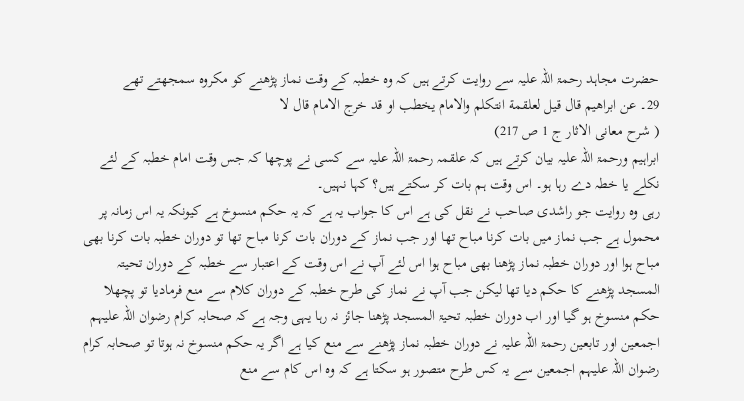حضرت مجاہد رحمۃ اللہ علیہ سے روایت کرتے ہیں کہ وہ خطبہ کے وقت نماز پڑھنے کو مکروہ سمجھتے تھے
29۔ عن ابراهيم قال قيل لعلقمة انتكلم والامام يخطب او قد خرج الامام قال لا
( شرح معانی الاثار ج 1 ص 217)
ابراہیم ورحمۃ اللہ علیہ بیان کرتے ہیں کہ علقمہ رحمۃ اللہ علیہ سے کسی نے پوچھا کہ جس وقت امام خطبہ کے لئے نکلے یا خطہ دے رہا ہو۔ اس وقت ہم بات کر سکتے ہیں؟ کہا نہیں۔
رہی وہ روایت جو راشدی صاحب نے نقل کی ہے اس کا جواب یہ ہے کہ یہ حکم منسوخ ہے کیونکہ یہ اس زمانہ پر محمول ہے جب نماز میں بات کرنا مباح تھا اور جب نماز کے دوران بات کرنا مباح تھا تو دوران خطبہ بات کرنا بھی مباح ہوا اور دوران خطبہ نماز پڑھنا بھی مباح ہوا اس لئے آپ نے اس وقت کے اعتبار سے خطبہ کے دوران تحیتہ المسجد پڑھنے کا حکم دیا تھا لیکن جب آپ نے نماز کی طرح خطبہ کے دوران کلام سے منع فرمادیا تو پچھلا حکم منسوخ ہو گیا اور اب دوران خطبہ تحیۃ المسجد پڑھنا جائز نہ رہا یہی وجہ ہے کہ صحابہ کرام رضوان اللہ علیہم اجمعین اور تابعین رحمۃ اللہ علیہ نے دوران خطبہ نماز پڑھنے سے منع کیا ہے اگر یہ حکم منسوخ نہ ہوتا تو صحابہ کرام رضوان اللہ علیہم اجمعین سے یہ کس طرح متصور ہو سکتا ہے کہ وہ اس کام سے منع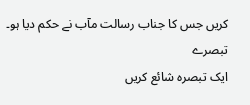کریں جس کا جناب رسالت مآب نے حکم دیا ہو۔
تبصرے
ایک تبصرہ شائع کریں